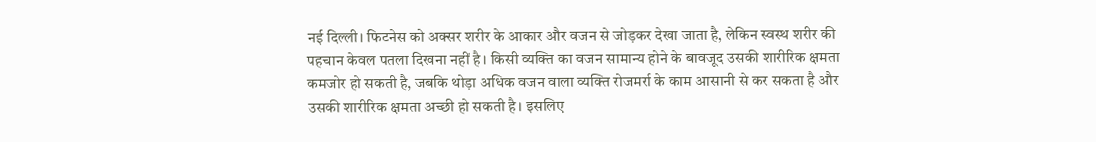नई दिल्ली। फिटनेस को अक्सर शरीर के आकार और वजन से जोड़कर देखा जाता है, लेकिन स्वस्थ शरीर की पहचान केवल पतला दिखना नहीं है। किसी व्यक्ति का वजन सामान्य होने के बावजूद उसकी शारीरिक क्षमता कमजोर हो सकती है, जबकि थोड़ा अधिक वजन वाला व्यक्ति रोजमर्रा के काम आसानी से कर सकता है और उसकी शारीरिक क्षमता अच्छी हो सकती है। इसलिए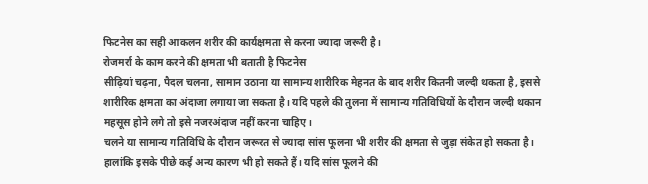फिटनेस का सही आकलन शरीर की कार्यक्षमता से करना ज्यादा जरूरी है।
रोजमर्रा के काम करने की क्षमता भी बताती है फिटनेस
सीढ़ियां चढ़ना, पैदल चलना, सामान उठाना या सामान्य शारीरिक मेहनत के बाद शरीर कितनी जल्दी थकता है, इससे शारीरिक क्षमता का अंदाजा लगाया जा सकता है। यदि पहले की तुलना में सामान्य गतिविधियों के दौरान जल्दी थकान महसूस होने लगे तो इसे नजरअंदाज नहीं करना चाहिए।
चलने या सामान्य गतिविधि के दौरान जरूरत से ज्यादा सांस फूलना भी शरीर की क्षमता से जुड़ा संकेत हो सकता है। हालांकि इसके पीछे कई अन्य कारण भी हो सकते हैं। यदि सांस फूलने की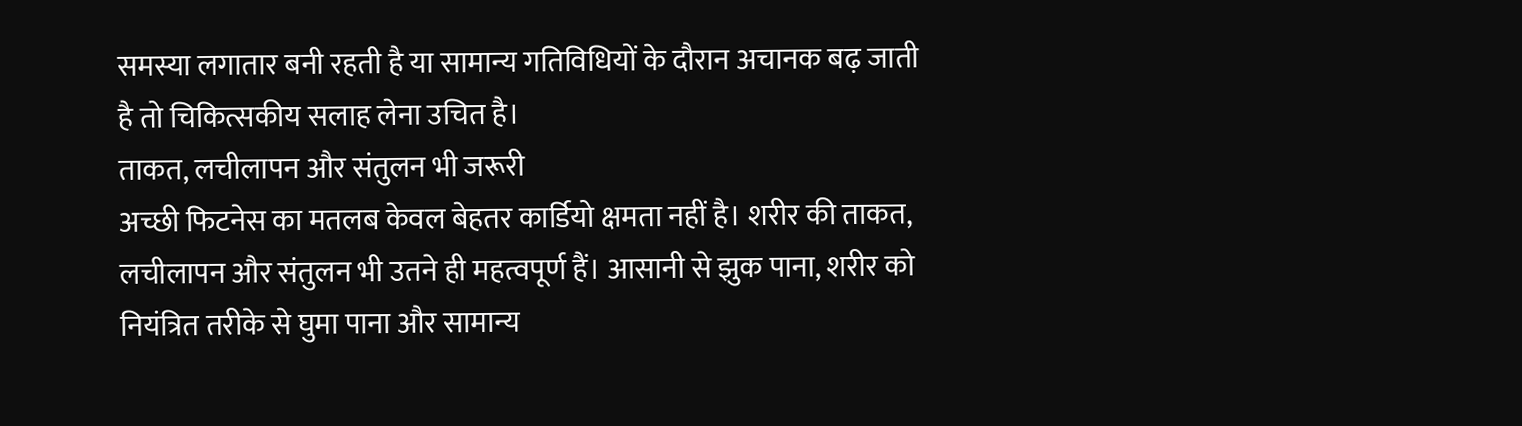समस्या लगातार बनी रहती है या सामान्य गतिविधियों के दौरान अचानक बढ़ जाती है तो चिकित्सकीय सलाह लेना उचित है।
ताकत, लचीलापन और संतुलन भी जरूरी
अच्छी फिटनेस का मतलब केवल बेहतर कार्डियो क्षमता नहीं है। शरीर की ताकत, लचीलापन और संतुलन भी उतने ही महत्वपूर्ण हैं। आसानी से झुक पाना, शरीर को नियंत्रित तरीके से घुमा पाना और सामान्य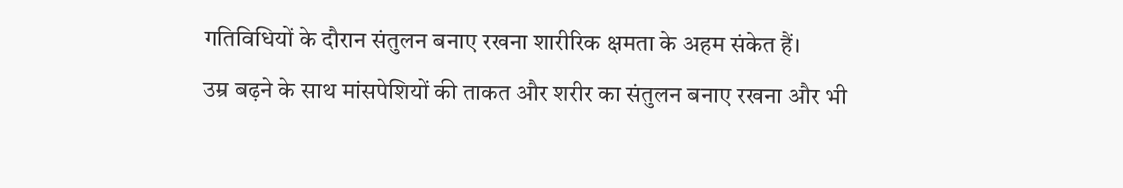गतिविधियों के दौरान संतुलन बनाए रखना शारीरिक क्षमता के अहम संकेत हैं।
उम्र बढ़ने के साथ मांसपेशियों की ताकत और शरीर का संतुलन बनाए रखना और भी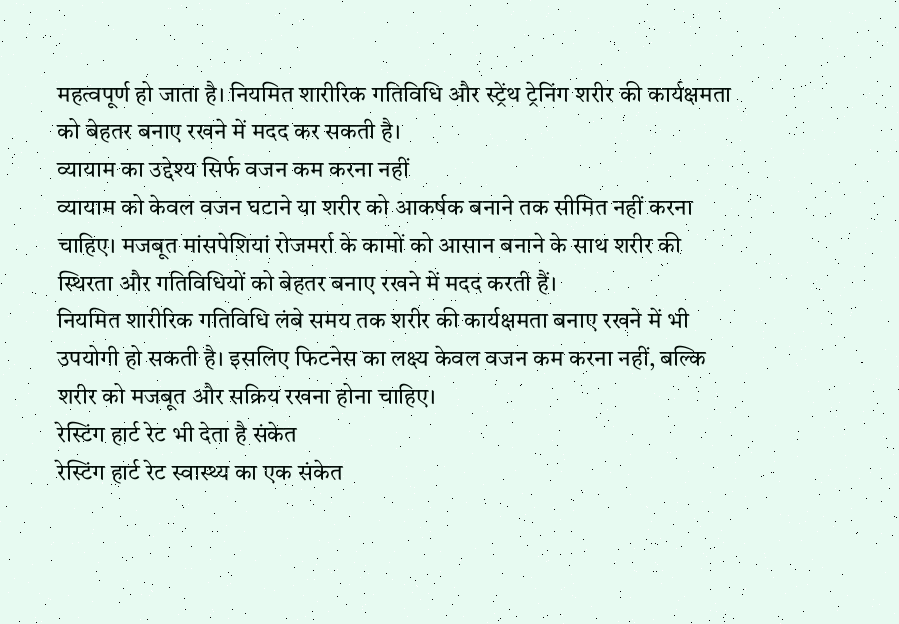महत्वपूर्ण हो जाता है। नियमित शारीरिक गतिविधि और स्ट्रेंथ ट्रेनिंग शरीर की कार्यक्षमता को बेहतर बनाए रखने में मदद कर सकती है।
व्यायाम का उद्देश्य सिर्फ वजन कम करना नहीं
व्यायाम को केवल वजन घटाने या शरीर को आकर्षक बनाने तक सीमित नहीं करना चाहिए। मजबूत मांसपेशियां रोजमर्रा के कामों को आसान बनाने के साथ शरीर की स्थिरता और गतिविधियों को बेहतर बनाए रखने में मदद करती हैं।
नियमित शारीरिक गतिविधि लंबे समय तक शरीर की कार्यक्षमता बनाए रखने में भी उपयोगी हो सकती है। इसलिए फिटनेस का लक्ष्य केवल वजन कम करना नहीं, बल्कि शरीर को मजबूत और सक्रिय रखना होना चाहिए।
रेस्टिंग हार्ट रेट भी देता है संकेत
रेस्टिंग हार्ट रेट स्वास्थ्य का एक संकेत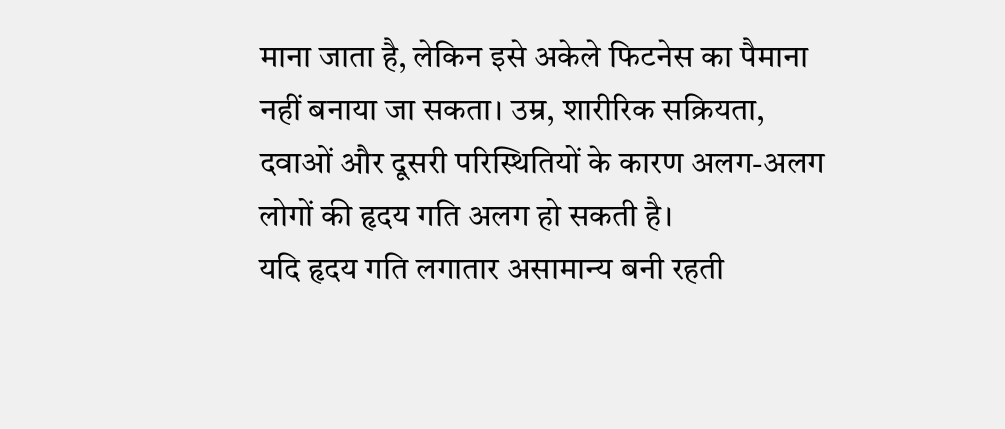माना जाता है, लेकिन इसे अकेले फिटनेस का पैमाना नहीं बनाया जा सकता। उम्र, शारीरिक सक्रियता, दवाओं और दूसरी परिस्थितियों के कारण अलग-अलग लोगों की हृदय गति अलग हो सकती है।
यदि हृदय गति लगातार असामान्य बनी रहती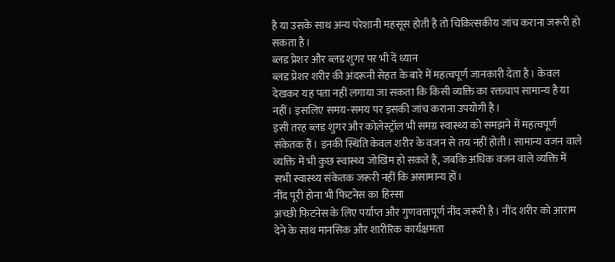है या उसके साथ अन्य परेशानी महसूस होती है तो चिकित्सकीय जांच कराना जरूरी हो सकता है।
ब्लड प्रेशर और ब्लड शुगर पर भी दें ध्यान
ब्लड प्रेशर शरीर की अंदरूनी सेहत के बारे में महत्वपूर्ण जानकारी देता है। केवल देखकर यह पता नहीं लगाया जा सकता कि किसी व्यक्ति का रक्तचाप सामान्य है या नहीं। इसलिए समय-समय पर इसकी जांच कराना उपयोगी है।
इसी तरह ब्लड शुगर और कोलेस्ट्रॉल भी समग्र स्वास्थ्य को समझने में महत्वपूर्ण संकेतक हैं। इनकी स्थिति केवल शरीर के वजन से तय नहीं होती। सामान्य वजन वाले व्यक्ति में भी कुछ स्वास्थ्य जोखिम हो सकते हैं, जबकि अधिक वजन वाले व्यक्ति में सभी स्वास्थ्य संकेतक जरूरी नहीं कि असामान्य हों।
नींद पूरी होना भी फिटनेस का हिस्सा
अच्छी फिटनेस के लिए पर्याप्त और गुणवत्तापूर्ण नींद जरूरी है। नींद शरीर को आराम देने के साथ मानसिक और शारीरिक कार्यक्षमता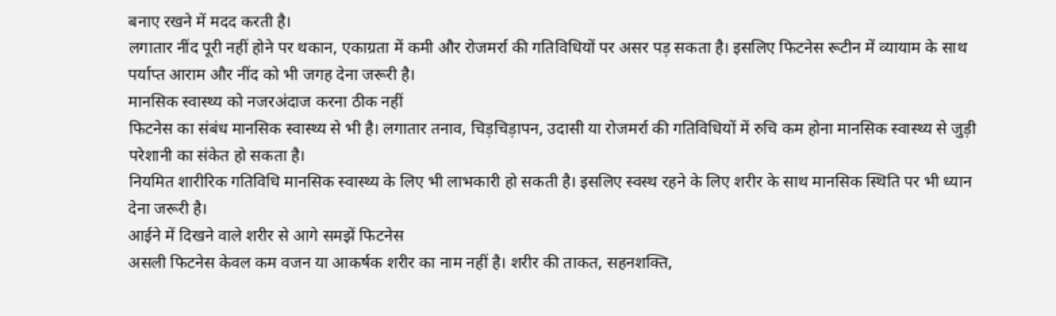बनाए रखने में मदद करती है।
लगातार नींद पूरी नहीं होने पर थकान, एकाग्रता में कमी और रोजमर्रा की गतिविधियों पर असर पड़ सकता है। इसलिए फिटनेस रूटीन में व्यायाम के साथ पर्याप्त आराम और नींद को भी जगह देना जरूरी है।
मानसिक स्वास्थ्य को नजरअंदाज करना ठीक नहीं
फिटनेस का संबंध मानसिक स्वास्थ्य से भी है। लगातार तनाव, चिड़चिड़ापन, उदासी या रोजमर्रा की गतिविधियों में रुचि कम होना मानसिक स्वास्थ्य से जुड़ी परेशानी का संकेत हो सकता है।
नियमित शारीरिक गतिविधि मानसिक स्वास्थ्य के लिए भी लाभकारी हो सकती है। इसलिए स्वस्थ रहने के लिए शरीर के साथ मानसिक स्थिति पर भी ध्यान देना जरूरी है।
आईने में दिखने वाले शरीर से आगे समझें फिटनेस
असली फिटनेस केवल कम वजन या आकर्षक शरीर का नाम नहीं है। शरीर की ताकत, सहनशक्ति,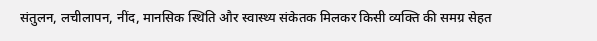संतुलन, लचीलापन, नींद, मानसिक स्थिति और स्वास्थ्य संकेतक मिलकर किसी व्यक्ति की समग्र सेहत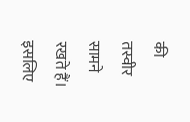की तस्वीर सामने रखते हैं।
इसलिए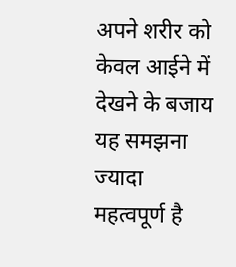अपने शरीर को केवल आईने में देखने के बजाय यह समझना ज्यादा महत्वपूर्ण है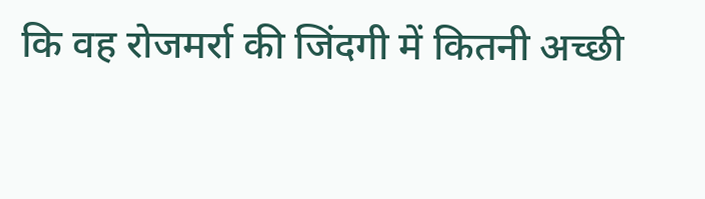कि वह रोजमर्रा की जिंदगी में कितनी अच्छी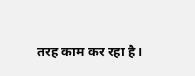तरह काम कर रहा है।